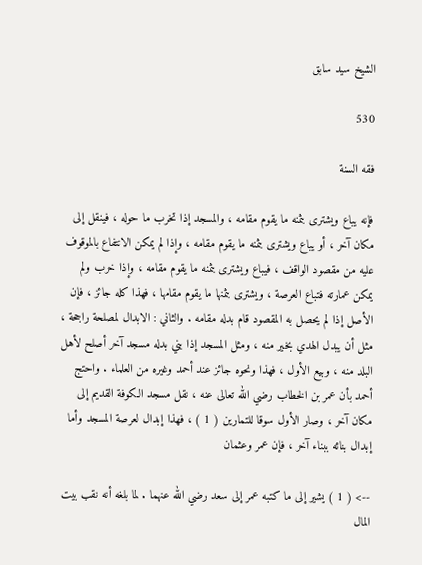الشيخ سيد سابق

530

فقه السنة

فإنه يباع ويشترى بثمنه ما يقوم مقامه ، والمسجد إذا تخرب ما حوله ، فينقل إلى مكان آخر ، أو يباع ويشترى بثمنه ما يقوم مقامه ، وإذا لم يمكن الانتفاع بالموقوف عليه من مقصود الواقف ، فيباع ويشترى بثمنه ما يقوم مقامه ، وإذا خرب ولم يمكن عمارته فتباع العرصة ، ويشترى بثمنها ما يقوم مقامها ، فهذا كله جائز ، فإن الأصل إذا لم يحصل به المقصود قام بدله مقامه . والثاني : الابدال لمصلحة راجحة ، مثل أن يبدل الهدي بخير منه ، ومثل المسجد إذا بني بدله مسجد آخر أصلح لأهل البلد منه ، وبيع الأول ، فهذا ونحوه جائز عند أحمد وغيره من العلماء . واحتج أحمد بأن عمر بن الخطاب رضي الله تعالى عنه ، نقل مسجد الكوفة القديم إلى مكان آخر ، وصار الأول سوقا للتمارين ( 1 ) ، فهذا إبدال لعرصة المسجد وأما إبدال بنائه ببناء آخر ، فإن عمر وعثمان

--> ( 1 ) يشير إلى ما كتبه عمر إلى سعد رضي الله عنهما . لما بلغه أنه نقب بيت المال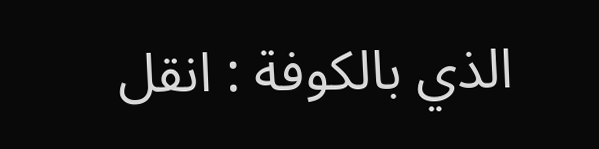الذي بالكوفة : انقل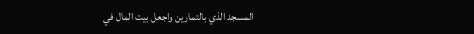المسجد الذي بالتمارين واجعل بيت المال في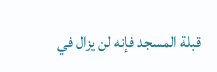قبلة المسجد فإنه لن يزال في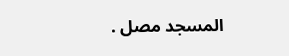المسجد مصل .